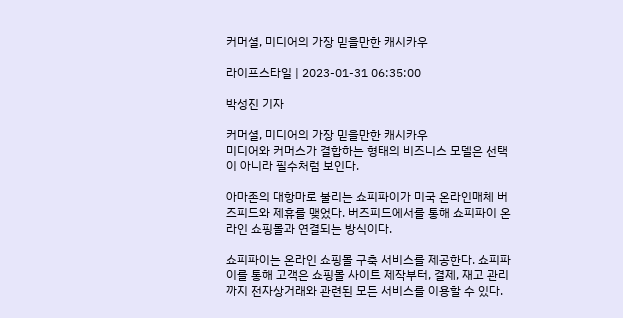커머셜, 미디어의 가장 믿을만한 캐시카우

라이프스타일 | 2023-01-31 06:35:00

박성진 기자

커머셜, 미디어의 가장 믿을만한 캐시카우
미디어와 커머스가 결합하는 형태의 비즈니스 모델은 선택이 아니라 필수처럼 보인다.

아마존의 대항마로 불리는 쇼피파이가 미국 온라인매체 버즈피드와 제휴를 맺었다. 버즈피드에서를 통해 쇼피파이 온라인 쇼핑몰과 연결되는 방식이다.

쇼피파이는 온라인 쇼핑몰 구축 서비스를 제공한다. 쇼피파이를 통해 고객은 쇼핑몰 사이트 제작부터, 결제, 재고 관리까지 전자상거래와 관련된 모든 서비스를 이용할 수 있다.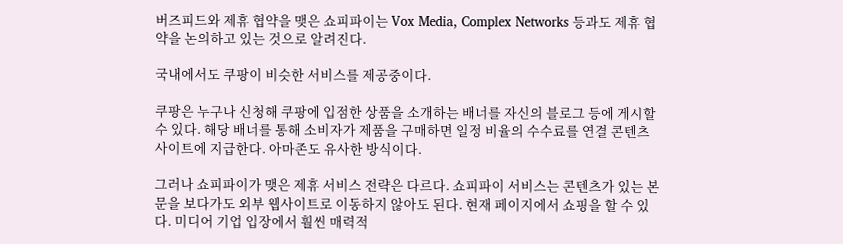버즈피드와 제휴 협약을 맺은 쇼피파이는 Vox Media, Complex Networks 등과도 제휴 협약을 논의하고 있는 것으로 알려진다.

국내에서도 쿠팡이 비슷한 서비스를 제공중이다.

쿠팡은 누구나 신청해 쿠팡에 입점한 상품을 소개하는 배너를 자신의 블로그 등에 게시할 수 있다. 해당 배너를 통해 소비자가 제품을 구매하면 일정 비율의 수수료를 연결 콘텐츠 사이트에 지급한다. 아마존도 유사한 방식이다.

그러나 쇼피파이가 맺은 제휴 서비스 전략은 다르다. 쇼피파이 서비스는 콘텐츠가 있는 본문을 보다가도 외부 웹사이트로 이동하지 않아도 된다. 현재 페이지에서 쇼핑을 할 수 있다. 미디어 기업 입장에서 훨씬 매력적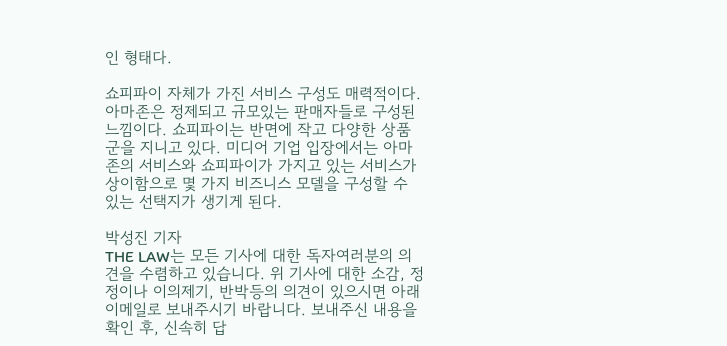인 형태다.

쇼피파이 자체가 가진 서비스 구성도 매력적이다. 아마존은 정제되고 규모있는 판매자들로 구성된 느낌이다. 쇼피파이는 반면에 작고 다양한 상품군을 지니고 있다. 미디어 기업 입장에서는 아마존의 서비스와 쇼피파이가 가지고 있는 서비스가 상이함으로 몇 가지 비즈니스 모델을 구성할 수 있는 선택지가 생기게 된다.

박성진 기자
THE LAW는 모든 기사에 대한 독자여러분의 의견을 수렴하고 있습니다. 위 기사에 대한 소감, 정정이나 이의제기, 반박등의 의견이 있으시면 아래 이메일로 보내주시기 바랍니다. 보내주신 내용을 확인 후, 신속히 답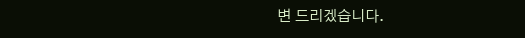변 드리겠습니다.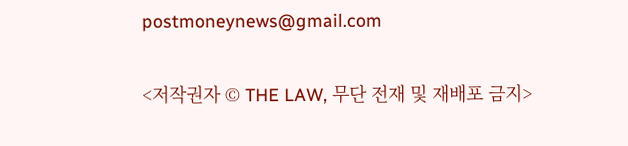postmoneynews@gmail.com

<저작권자 © THE LAW, 무단 전재 및 재배포 금지>